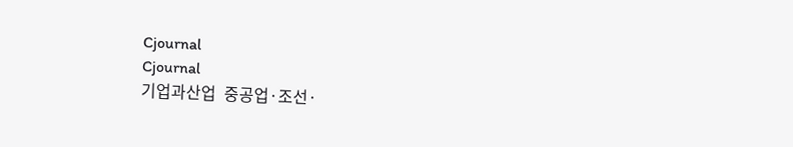Cjournal
Cjournal
기업과산업  중공업·조선·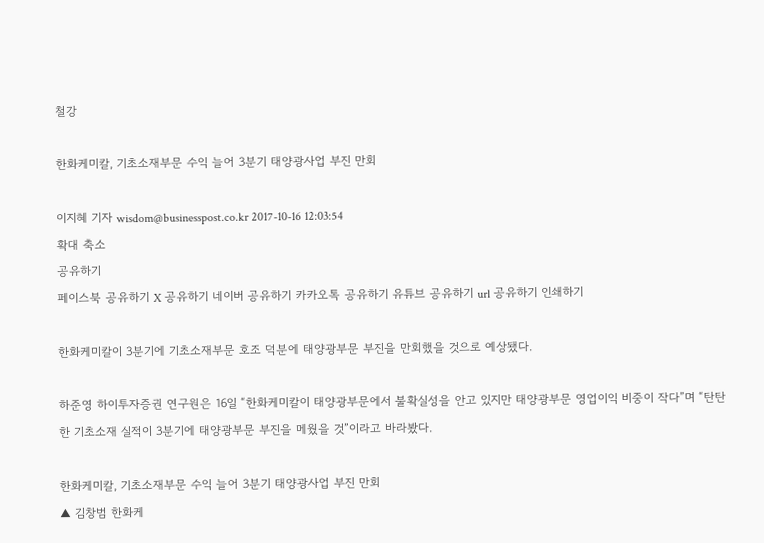철강

한화케미칼, 기초소재부문 수익 늘어 3분기 태양광사업 부진 만회

이지혜 기자 wisdom@businesspost.co.kr 2017-10-16 12:03:54
확대 축소
공유하기
페이스북 공유하기 X 공유하기 네이버 공유하기 카카오톡 공유하기 유튜브 공유하기 url 공유하기 인쇄하기

한화케미칼이 3분기에 기초소재부문 호조 덕분에 태양광부문 부진을 만회했을 것으로 예상됐다.

하준영 하이투자증권 연구원은 16일 “한화케미칼이 태양광부문에서 불확실성을 안고 있지만 태양광부문 영업이익 비중이 작다”며 “탄탄한 기초소재 실적이 3분기에 태양광부문 부진을 메웠을 것”이라고 바라봤다.

한화케미칼, 기초소재부문 수익 늘어 3분기 태양광사업 부진 만회
▲ 김창범 한화케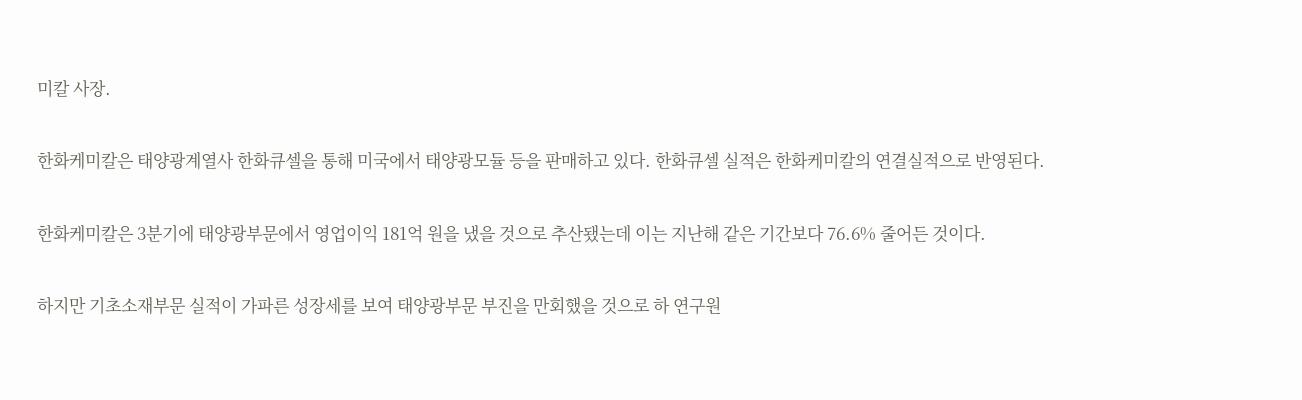미칼 사장.

한화케미칼은 태양광계열사 한화큐셀을 통해 미국에서 태양광모듈 등을 판매하고 있다. 한화큐셀 실적은 한화케미칼의 연결실적으로 반영된다.

한화케미칼은 3분기에 태양광부문에서 영업이익 181억 원을 냈을 것으로 추산됐는데 이는 지난해 같은 기간보다 76.6% 줄어든 것이다.

하지만 기초소재부문 실적이 가파른 성장세를 보여 태양광부문 부진을 만회했을 것으로 하 연구원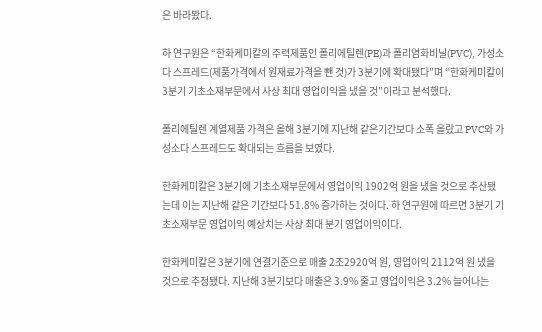은 바라봤다.

하 연구원은 “한화케미칼의 주력제품인 폴리에틸렌(PE)과 폴리염화비닐(PVC), 가성소다 스프레드(제품가격에서 원재료가격을 뺀 것)가 3분기에 확대됐다”며 “한화케미칼이 3분기 기초소재부문에서 사상 최대 영업이익을 냈을 것”이라고 분석했다.

폴리에틸렌 계열제품 가격은 올해 3분기에 지난해 같은기간보다 소폭 올랐고 PVC와 가성소다 스프레드도 확대되는 흐름을 보였다.

한화케미칼은 3분기에 기초소재부문에서 영업이익 1902억 원을 냈을 것으로 추산됐는데 이는 지난해 같은 기간보다 51.8% 증가하는 것이다. 하 연구원에 따르면 3분기 기초소재부문 영업이익 예상치는 사상 최대 분기 영업이익이다.

한화케미칼은 3분기에 연결기준으로 매출 2조2920억 원, 영업이익 2112억 원 냈을 것으로 추정됐다. 지난해 3분기보다 매출은 3.9% 줄고 영업이익은 3.2% 늘어나는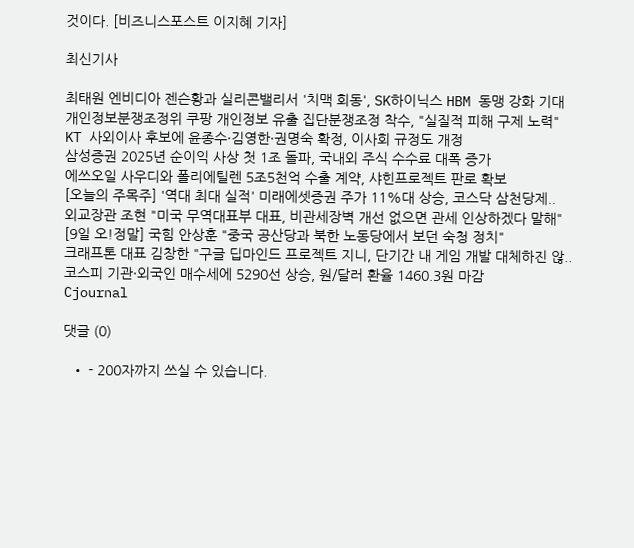것이다. [비즈니스포스트 이지혜 기자]

최신기사

최태원 엔비디아 젠슨황과 실리콘밸리서 '치맥 회동', SK하이닉스 HBM 동맹 강화 기대
개인정보분쟁조정위 쿠팡 개인정보 유출 집단분쟁조정 착수, "실질적 피해 구제 노력"
KT 사외이사 후보에 윤종수·김영한·권명숙 확정, 이사회 규정도 개정
삼성증권 2025년 순이익 사상 첫 1조 돌파, 국내외 주식 수수료 대폭 증가
에쓰오일 사우디와 폴리에틸렌 5조5천억 수출 계약, 샤힌프로젝트 판로 확보
[오늘의 주목주] '역대 최대 실적' 미래에셋증권 주가 11%대 상승, 코스닥 삼천당제..
외교장관 조현 "미국 무역대표부 대표, 비관세장벽 개선 없으면 관세 인상하겠다 말해"
[9일 오!정말] 국힘 안상훈 "중국 공산당과 북한 노동당에서 보던 숙청 정치"
크래프톤 대표 김창한 "구글 딥마인드 프로젝트 지니, 단기간 내 게임 개발 대체하진 않..
코스피 기관·외국인 매수세에 5290선 상승, 원/달러 환율 1460.3원 마감
Cjournal

댓글 (0)

  • - 200자까지 쓰실 수 있습니다.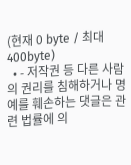(현재 0 byte / 최대 400byte)
  • - 저작권 등 다른 사람의 권리를 침해하거나 명예를 훼손하는 댓글은 관련 법률에 의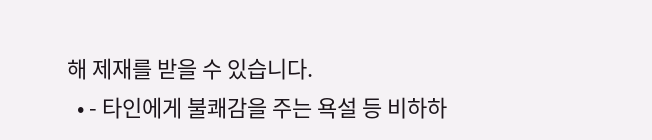해 제재를 받을 수 있습니다.
  • - 타인에게 불쾌감을 주는 욕설 등 비하하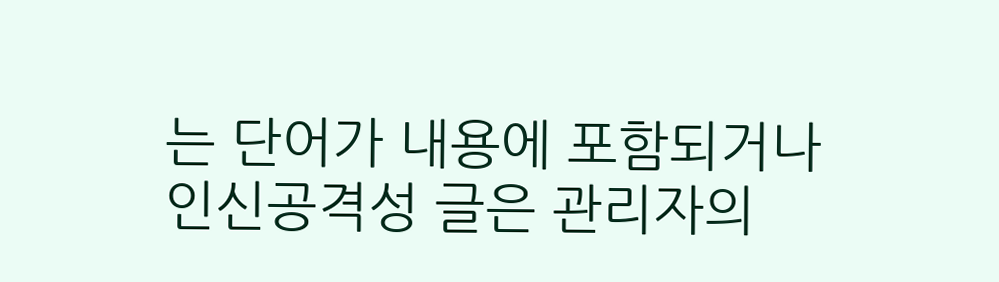는 단어가 내용에 포함되거나 인신공격성 글은 관리자의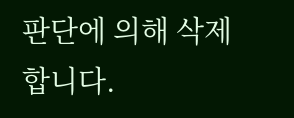판단에 의해 삭제 합니다.